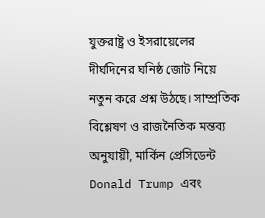যুক্তরাষ্ট্র ও ইসরায়েলের দীর্ঘদিনের ঘনিষ্ঠ জোট নিয়ে নতুন করে প্রশ্ন উঠছে। সাম্প্রতিক বিশ্লেষণ ও রাজনৈতিক মন্তব্য অনুযায়ী, মার্কিন প্রেসিডেন্ট Donald Trump এবং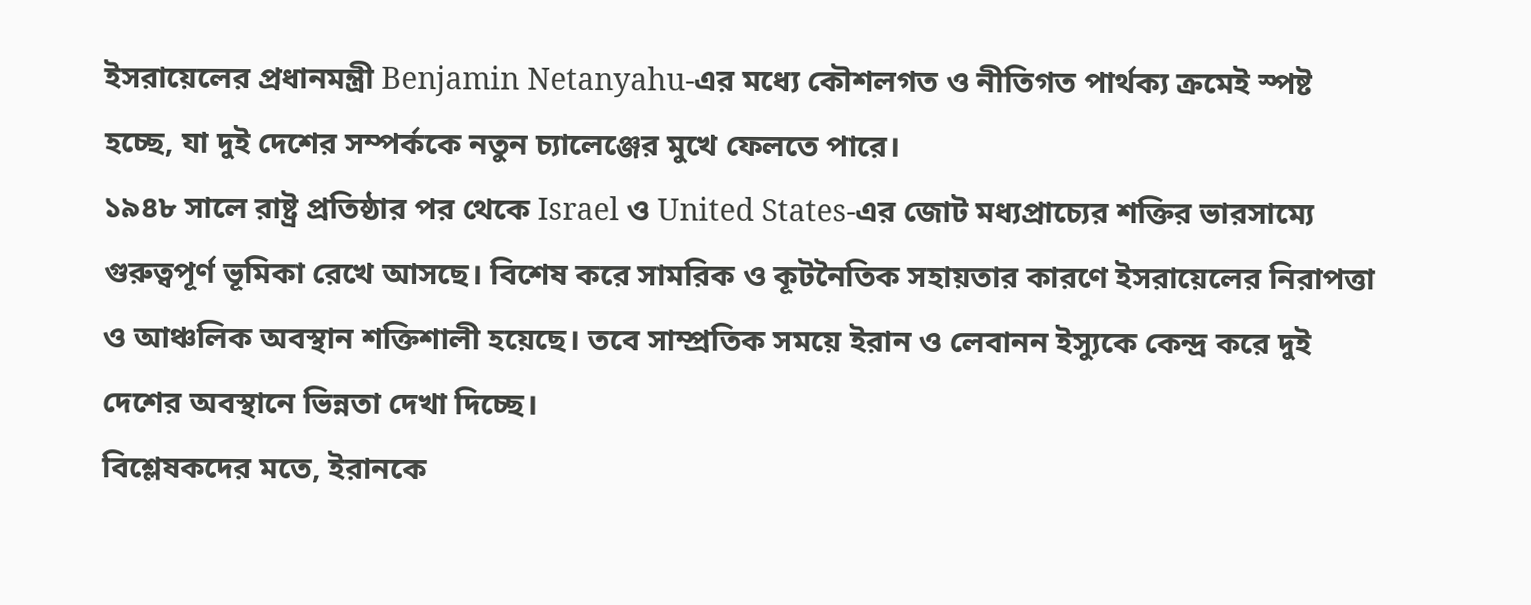ইসরায়েলের প্রধানমন্ত্রী Benjamin Netanyahu-এর মধ্যে কৌশলগত ও নীতিগত পার্থক্য ক্রমেই স্পষ্ট হচ্ছে, যা দুই দেশের সম্পর্ককে নতুন চ্যালেঞ্জের মুখে ফেলতে পারে।
১৯৪৮ সালে রাষ্ট্র প্রতিষ্ঠার পর থেকে Israel ও United States-এর জোট মধ্যপ্রাচ্যের শক্তির ভারসাম্যে গুরুত্বপূর্ণ ভূমিকা রেখে আসছে। বিশেষ করে সামরিক ও কূটনৈতিক সহায়তার কারণে ইসরায়েলের নিরাপত্তা ও আঞ্চলিক অবস্থান শক্তিশালী হয়েছে। তবে সাম্প্রতিক সময়ে ইরান ও লেবানন ইস্যুকে কেন্দ্র করে দুই দেশের অবস্থানে ভিন্নতা দেখা দিচ্ছে।
বিশ্লেষকদের মতে, ইরানকে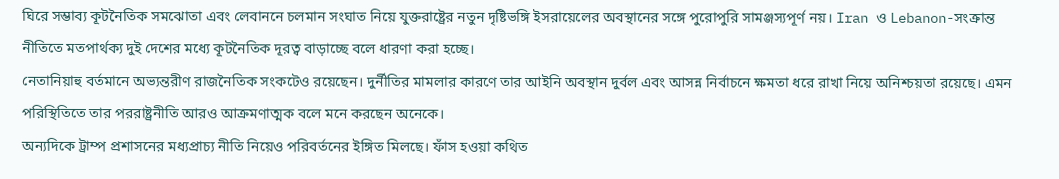ঘিরে সম্ভাব্য কূটনৈতিক সমঝোতা এবং লেবাননে চলমান সংঘাত নিয়ে যুক্তরাষ্ট্রের নতুন দৃষ্টিভঙ্গি ইসরায়েলের অবস্থানের সঙ্গে পুরোপুরি সামঞ্জস্যপূর্ণ নয়। Iran ও Lebanon-সংক্রান্ত নীতিতে মতপার্থক্য দুই দেশের মধ্যে কূটনৈতিক দূরত্ব বাড়াচ্ছে বলে ধারণা করা হচ্ছে।
নেতানিয়াহু বর্তমানে অভ্যন্তরীণ রাজনৈতিক সংকটেও রয়েছেন। দুর্নীতির মামলার কারণে তার আইনি অবস্থান দুর্বল এবং আসন্ন নির্বাচনে ক্ষমতা ধরে রাখা নিয়ে অনিশ্চয়তা রয়েছে। এমন পরিস্থিতিতে তার পররাষ্ট্রনীতি আরও আক্রমণাত্মক বলে মনে করছেন অনেকে।
অন্যদিকে ট্রাম্প প্রশাসনের মধ্যপ্রাচ্য নীতি নিয়েও পরিবর্তনের ইঙ্গিত মিলছে। ফাঁস হওয়া কথিত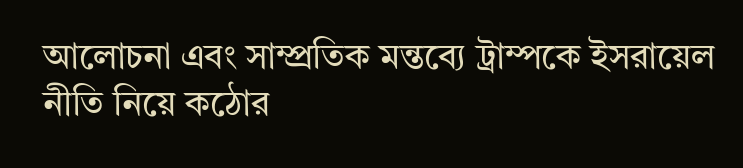আলোচনা এবং সাম্প্রতিক মন্তব্যে ট্রাম্পকে ইসরায়েল নীতি নিয়ে কঠোর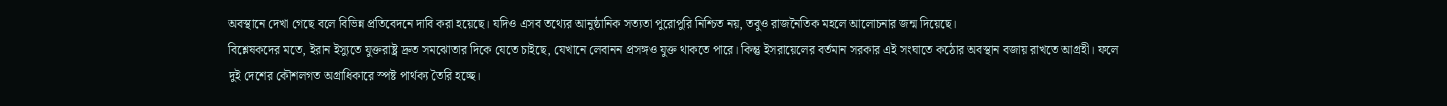অবস্থানে দেখা গেছে বলে বিভিন্ন প্রতিবেদনে দাবি করা হয়েছে। যদিও এসব তথ্যের আনুষ্ঠানিক সত্যতা পুরোপুরি নিশ্চিত নয়, তবুও রাজনৈতিক মহলে আলোচনার জন্ম দিয়েছে।
বিশ্লেষকদের মতে, ইরান ইস্যুতে যুক্তরাষ্ট্র দ্রুত সমঝোতার দিকে যেতে চাইছে, যেখানে লেবানন প্রসঙ্গও যুক্ত থাকতে পারে। কিন্তু ইসরায়েলের বর্তমান সরকার এই সংঘাতে কঠোর অবস্থান বজায় রাখতে আগ্রহী। ফলে দুই দেশের কৌশলগত অগ্রাধিকারে স্পষ্ট পার্থক্য তৈরি হচ্ছে।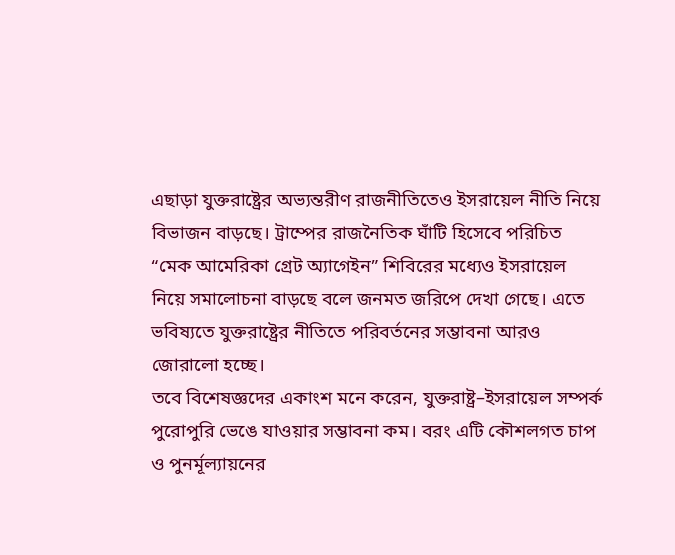এছাড়া যুক্তরাষ্ট্রের অভ্যন্তরীণ রাজনীতিতেও ইসরায়েল নীতি নিয়ে বিভাজন বাড়ছে। ট্রাম্পের রাজনৈতিক ঘাঁটি হিসেবে পরিচিত “মেক আমেরিকা গ্রেট অ্যাগেইন” শিবিরের মধ্যেও ইসরায়েল নিয়ে সমালোচনা বাড়ছে বলে জনমত জরিপে দেখা গেছে। এতে ভবিষ্যতে যুক্তরাষ্ট্রের নীতিতে পরিবর্তনের সম্ভাবনা আরও জোরালো হচ্ছে।
তবে বিশেষজ্ঞদের একাংশ মনে করেন, যুক্তরাষ্ট্র–ইসরায়েল সম্পর্ক পুরোপুরি ভেঙে যাওয়ার সম্ভাবনা কম। বরং এটি কৌশলগত চাপ ও পুনর্মূল্যায়নের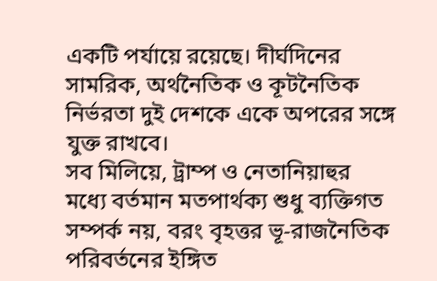একটি পর্যায়ে রয়েছে। দীর্ঘদিনের সামরিক, অর্থনৈতিক ও কূটনৈতিক নির্ভরতা দুই দেশকে একে অপরের সঙ্গে যুক্ত রাখবে।
সব মিলিয়ে, ট্রাম্প ও নেতানিয়াহুর মধ্যে বর্তমান মতপার্থক্য শুধু ব্যক্তিগত সম্পর্ক নয়, বরং বৃহত্তর ভূ-রাজনৈতিক পরিবর্তনের ইঙ্গিত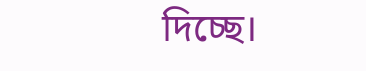দিচ্ছে।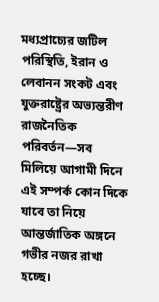মধ্যপ্রাচ্যের জটিল পরিস্থিতি, ইরান ও লেবানন সংকট এবং যুক্তরাষ্ট্রের অভ্যন্তরীণ রাজনৈতিক পরিবর্তন—সব মিলিয়ে আগামী দিনে এই সম্পর্ক কোন দিকে যাবে তা নিয়ে আন্তর্জাতিক অঙ্গনে গভীর নজর রাখা হচ্ছে।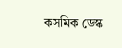কসমিক ডেস্ক